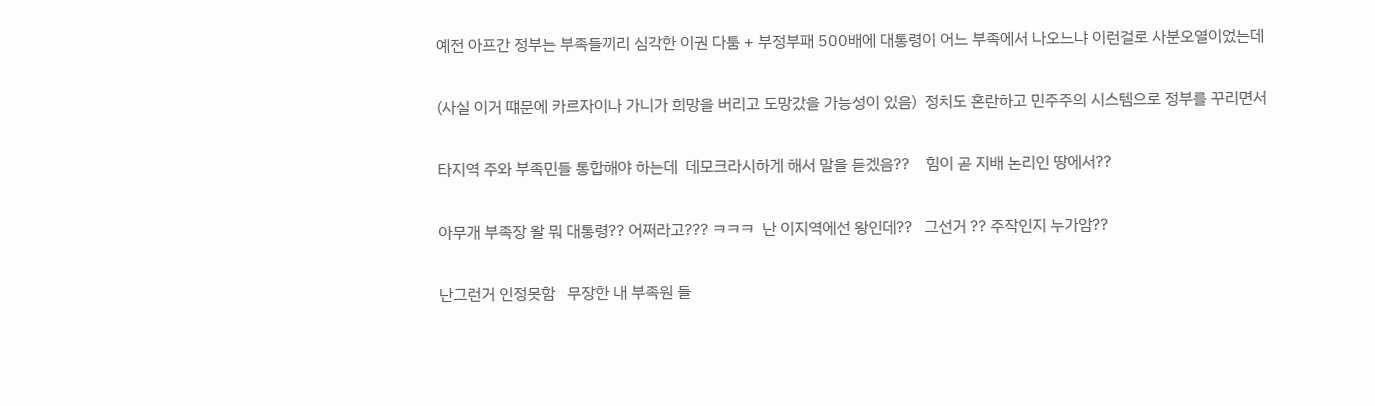예전 아프간 정부는 부족들끼리 심각한 이권 다툼 + 부정부패 500배에 대통령이 어느 부족에서 나오느냐 이런걸로 사분오열이었는데


(사실 이거 떄문에 카르자이나 가니가 희망을 버리고 도망갔을 가능성이 있음)  정치도 혼란하고 민주주의 시스템으로 정부를 꾸리면서


타지역 주와 부족민들 통합해야 하는데  데모크라시하게 해서 말을 듣겠음??    힘이 곧 지배 논리인 땅에서??


아무개 부족장 왈 뭐 대통령?? 어쩌라고??? ㅋㅋㅋ  난 이지역에선 왕인데??   그선거 ?? 주작인지 누가암??


난그런거 인정못함   무장한 내 부족원 들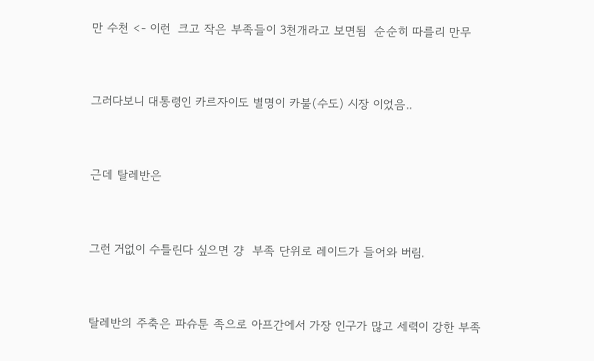만 수천 <- 이런  크고 작은 부족들이 3천개라고 보면됨  순순히 따를리 만무


그러다보니 대통령인 카르자이도 별명이 카불(수도) 시장 이었음..


근데 탈레반은


그런 거없이 수틀린다 싶으면 걍  부족 단위로 레이드가 들어와 버림.


탈레반의 주축은 파슈툰 족으로 아프간에서 가장 인구가 많고 세력이 강한 부족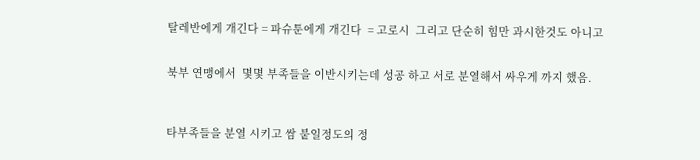탈레반에게 개긴다 = 파슈툰에게 개긴다  = 고로시  그리고 단순히 힘만 과시한것도 아니고


북부 연맹에서  몇몇 부족들을 이반시키는데 성공 하고 서로 분열해서 싸우게 까지 했음.



타부족들을 분열 시키고 쌈 붙일정도의 정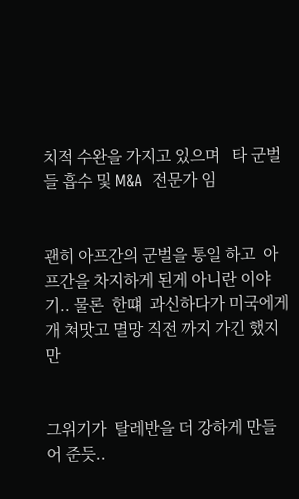치적 수완을 가지고 있으며   타 군벌들 흡수 및 M&A  전문가 임


괜히 아프간의 군벌을 통일 하고  아프간을 차지하게 된게 아니란 이야기.. 물론  한떄  과신하다가 미국에게 개 쳐맛고 멸망 직전 까지 가긴 했지만


그위기가  탈레반을 더 강하게 만들어 준듯..